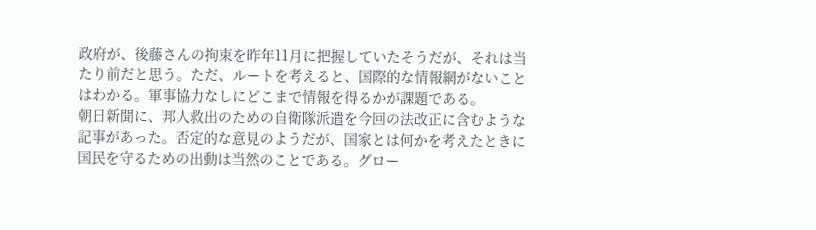政府が、後藤さんの拘束を昨年11月に把握していたそうだが、それは当たり前だと思う。ただ、ルートを考えると、国際的な情報網がないことはわかる。軍事協力なしにどこまで情報を得るかが課題である。
朝日新聞に、邦人救出のための自衛隊派遣を今回の法改正に含むような記事があった。否定的な意見のようだが、国家とは何かを考えたときに国民を守るための出動は当然のことである。グロー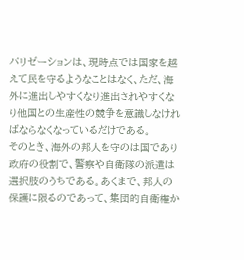バリゼーションは、現時点では国家を越えて民を守るようなことはなく、ただ、海外に進出しやすくなり進出されやすくなり他国との生産性の競争を意識しなければならなくなっているだけである。
そのとき、海外の邦人を守のは国であり政府の役割で、警察や自衛隊の派遣は選択肢のうちである。あくまで、邦人の保護に限るのであって、集団的自衛権か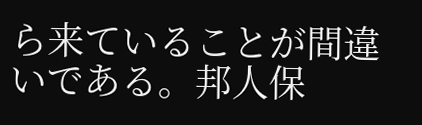ら来ていることが間違いである。邦人保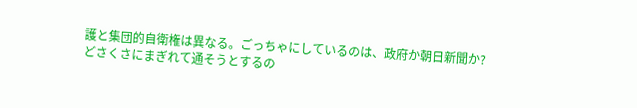護と集団的自衛権は異なる。ごっちゃにしているのは、政府か朝日新聞か?
どさくさにまぎれて通そうとするの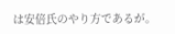は安倍氏のやり方であるが。